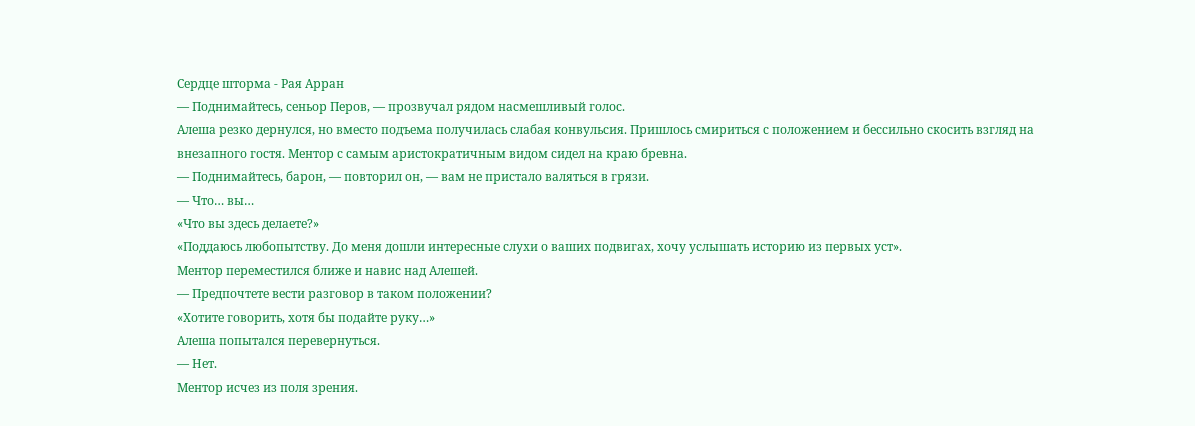Сердце шторма - Рая Арран
— Поднимайтесь, сеньор Перов, — прозвучал рядом насмешливый голос.
Алеша резко дернулся, но вместо подъема получилась слабая конвульсия. Пришлось смириться с положением и бессильно скосить взгляд на внезапного гостя. Ментор с самым аристократичным видом сидел на краю бревна.
— Поднимайтесь, барон, — повторил он, — вам не пристало валяться в грязи.
— Что… вы…
«Что вы здесь делаете?»
«Поддаюсь любопытству. До меня дошли интересные слухи о ваших подвигах, хочу услышать историю из первых уст».
Ментор переместился ближе и навис над Алешей.
— Предпочтете вести разговор в таком положении?
«Хотите говорить, хотя бы подайте руку…»
Алеша попытался перевернуться.
— Нет.
Ментор исчез из поля зрения.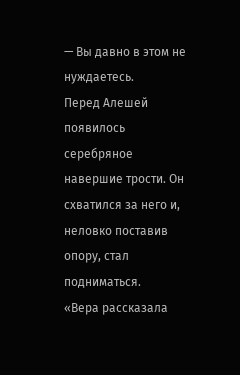— Вы давно в этом не нуждаетесь.
Перед Алешей появилось серебряное навершие трости. Он схватился за него и, неловко поставив опору, стал подниматься.
«Вера рассказала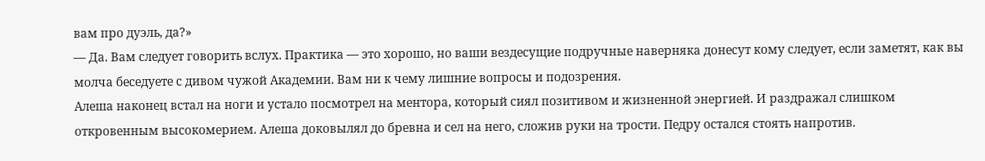вам про дуэль, да?»
— Да. Вам следует говорить вслух. Практика — это хорошо, но ваши вездесущие подручные наверняка донесут кому следует, если заметят, как вы молча беседуете с дивом чужой Академии. Вам ни к чему лишние вопросы и подозрения.
Алеша наконец встал на ноги и устало посмотрел на ментора, который сиял позитивом и жизненной энергией. И раздражал слишком откровенным высокомерием. Алеша доковылял до бревна и сел на него, сложив руки на трости. Педру остался стоять напротив.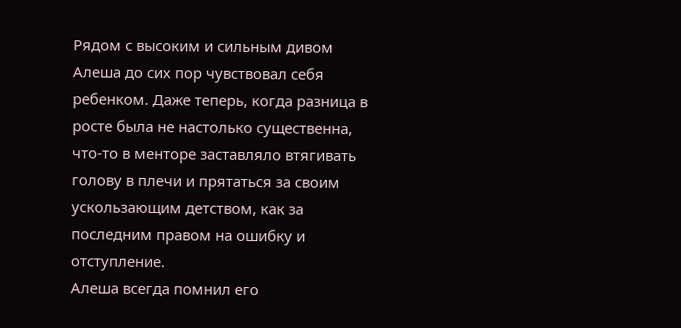Рядом с высоким и сильным дивом Алеша до сих пор чувствовал себя ребенком. Даже теперь, когда разница в росте была не настолько существенна, что-то в менторе заставляло втягивать голову в плечи и прятаться за своим ускользающим детством, как за последним правом на ошибку и отступление.
Алеша всегда помнил его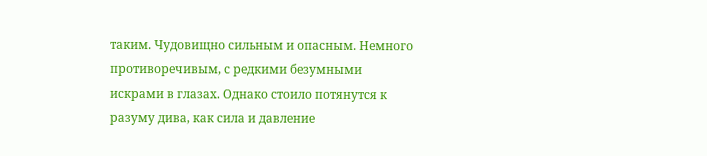таким. Чудовищно сильным и опасным. Немного противоречивым, с редкими безумными искрами в глазах. Однако стоило потянутся к разуму дива, как сила и давление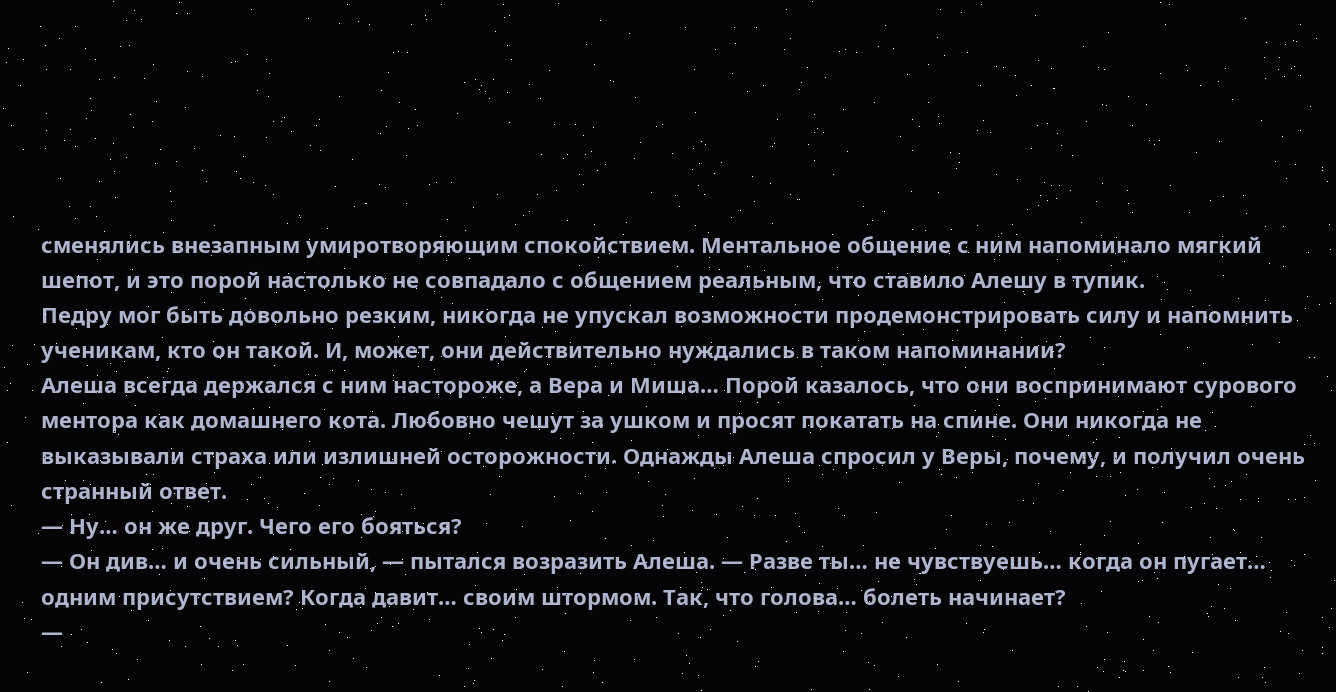сменялись внезапным умиротворяющим спокойствием. Ментальное общение с ним напоминало мягкий шепот, и это порой настолько не совпадало с общением реальным, что ставило Алешу в тупик.
Педру мог быть довольно резким, никогда не упускал возможности продемонстрировать силу и напомнить ученикам, кто он такой. И, может, они действительно нуждались в таком напоминании?
Алеша всегда держался с ним настороже, а Вера и Миша… Порой казалось, что они воспринимают сурового ментора как домашнего кота. Любовно чешут за ушком и просят покатать на спине. Они никогда не выказывали страха или излишней осторожности. Однажды Алеша спросил у Веры, почему, и получил очень странный ответ.
— Ну… он же друг. Чего его бояться?
— Он див… и очень сильный, — пытался возразить Алеша. — Разве ты… не чувствуешь… когда он пугает… одним присутствием? Когда давит… своим штормом. Так, что голова… болеть начинает?
—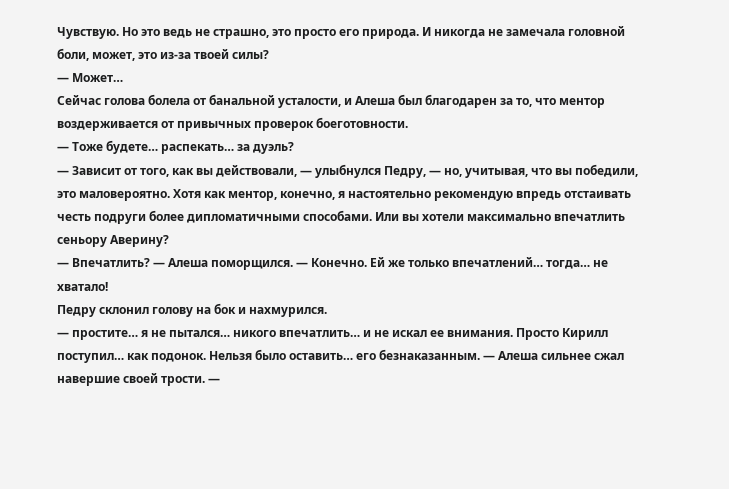Чувствую. Но это ведь не страшно, это просто его природа. И никогда не замечала головной боли, может, это из-за твоей силы?
— Может…
Сейчас голова болела от банальной усталости, и Алеша был благодарен за то, что ментор воздерживается от привычных проверок боеготовности.
— Тоже будете… распекать… за дуэль?
— Зависит от того, как вы действовали, — улыбнулся Педру, — но, учитывая, что вы победили, это маловероятно. Хотя как ментор, конечно, я настоятельно рекомендую впредь отстаивать честь подруги более дипломатичными способами. Или вы хотели максимально впечатлить сеньору Аверину?
— Впечатлить? — Алеша поморщился. — Конечно. Ей же только впечатлений… тогда… не хватало!
Педру склонил голову на бок и нахмурился.
— простите… я не пытался… никого впечатлить… и не искал ее внимания. Просто Кирилл поступил… как подонок. Нельзя было оставить… его безнаказанным. — Алеша сильнее сжал навершие своей трости. —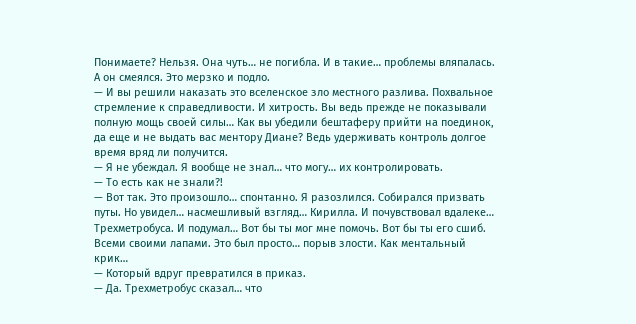Понимаете? Нельзя. Она чуть… не погибла. И в такие… проблемы вляпалась. А он смеялся. Это мерзко и подло.
— И вы решили наказать это вселенское зло местного разлива. Похвальное стремление к справедливости. И хитрость. Вы ведь прежде не показывали полную мощь своей силы… Как вы убедили бештаферу прийти на поединок, да еще и не выдать вас ментору Диане? Ведь удерживать контроль долгое время вряд ли получится.
— Я не убеждал. Я вообще не знал… что могу… их контролировать.
— То есть как не знали?!
— Вот так. Это произошло… спонтанно. Я разозлился. Собирался призвать путы. Но увидел… насмешливый взгляд… Кирилла. И почувствовал вдалеке… Трехметробуса. И подумал… Вот бы ты мог мне помочь. Вот бы ты его сшиб. Всеми своими лапами. Это был просто… порыв злости. Как ментальный крик…
— Который вдруг превратился в приказ.
— Да. Трехметробус сказал… что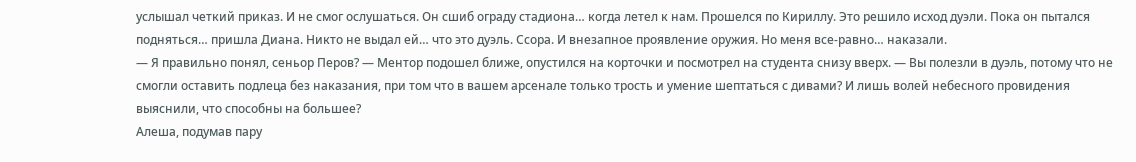услышал четкий приказ. И не смог ослушаться. Он сшиб ограду стадиона… когда летел к нам. Прошелся по Кириллу. Это решило исход дуэли. Пока он пытался подняться… пришла Диана. Никто не выдал ей… что это дуэль. Ссора. И внезапное проявление оружия. Но меня все-равно… наказали.
— Я правильно понял, сеньор Перов? — Ментор подошел ближе, опустился на корточки и посмотрел на студента снизу вверх. — Вы полезли в дуэль, потому что не смогли оставить подлеца без наказания, при том что в вашем арсенале только трость и умение шептаться с дивами? И лишь волей небесного провидения выяснили, что способны на большее?
Алеша, подумав пару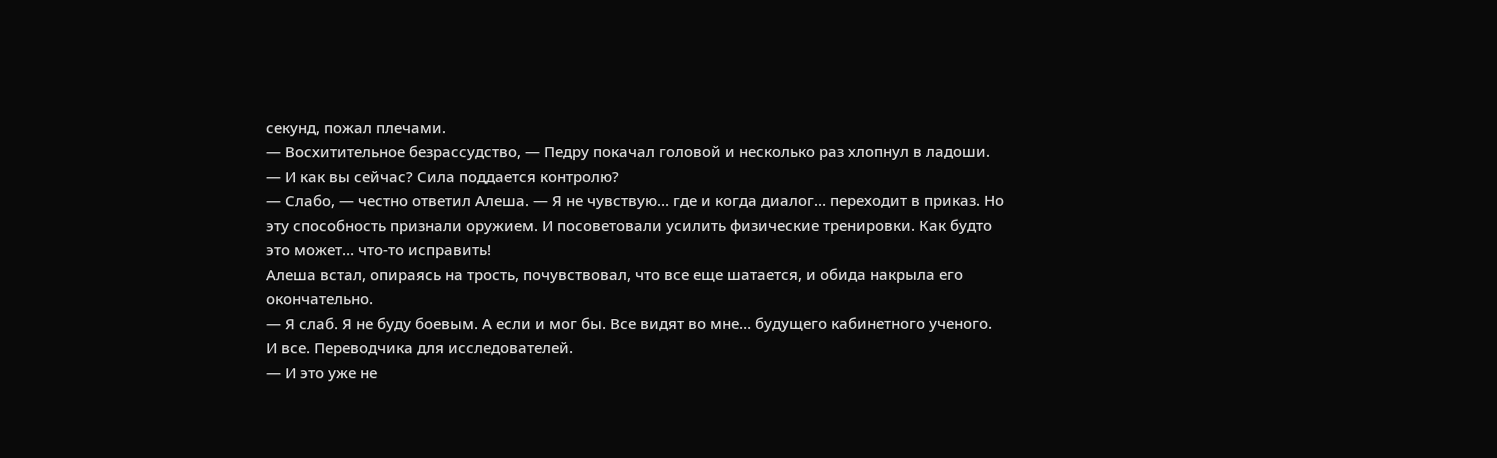секунд, пожал плечами.
— Восхитительное безрассудство, — Педру покачал головой и несколько раз хлопнул в ладоши. — И как вы сейчас? Сила поддается контролю?
— Слабо, — честно ответил Алеша. — Я не чувствую… где и когда диалог… переходит в приказ. Но эту способность признали оружием. И посоветовали усилить физические тренировки. Как будто это может… что-то исправить!
Алеша встал, опираясь на трость, почувствовал, что все еще шатается, и обида накрыла его окончательно.
— Я слаб. Я не буду боевым. А если и мог бы. Все видят во мне… будущего кабинетного ученого. И все. Переводчика для исследователей.
— И это уже не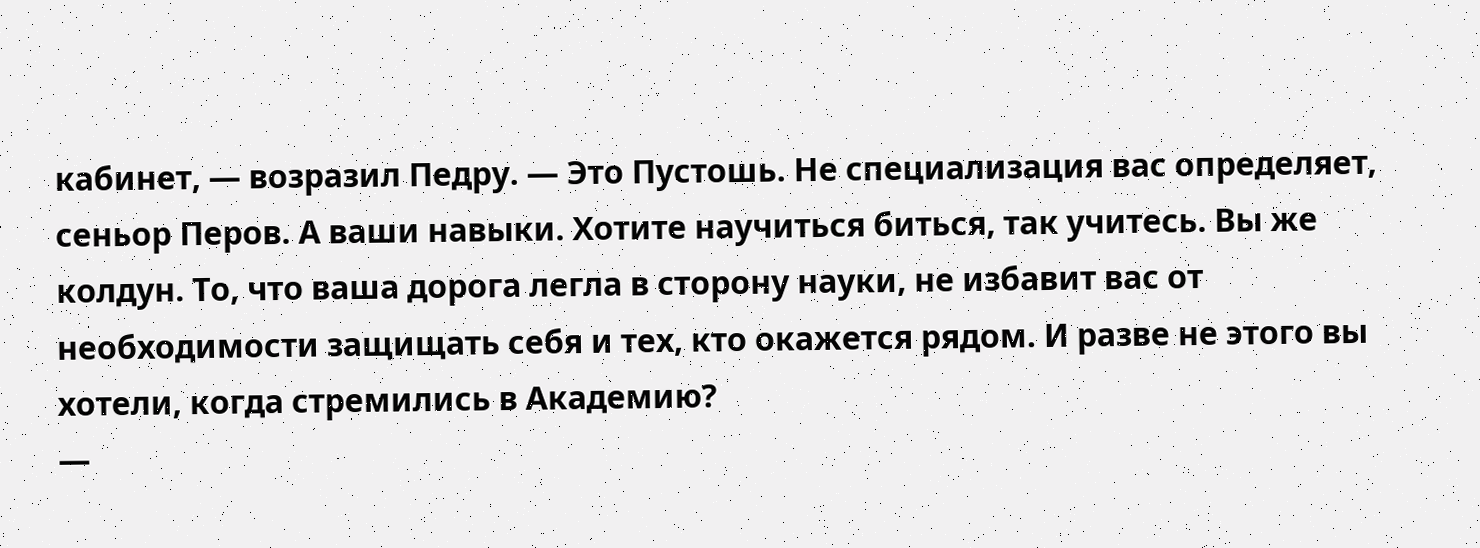кабинет, — возразил Педру. — Это Пустошь. Не специализация вас определяет, сеньор Перов. А ваши навыки. Хотите научиться биться, так учитесь. Вы же колдун. То, что ваша дорога легла в сторону науки, не избавит вас от необходимости защищать себя и тех, кто окажется рядом. И разве не этого вы хотели, когда стремились в Академию?
—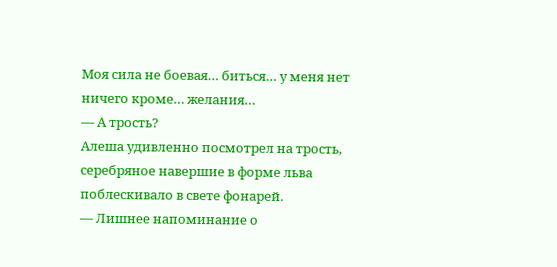Моя сила не боевая… биться… у меня нет ничего кроме… желания…
— А трость?
Алеша удивленно посмотрел на трость, серебряное навершие в форме льва поблескивало в свете фонарей.
— Лишнее напоминание о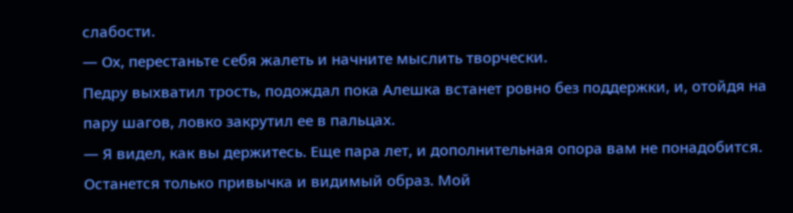слабости.
— Ох, перестаньте себя жалеть и начните мыслить творчески.
Педру выхватил трость, подождал пока Алешка встанет ровно без поддержки, и, отойдя на пару шагов, ловко закрутил ее в пальцах.
— Я видел, как вы держитесь. Еще пара лет, и дополнительная опора вам не понадобится. Останется только привычка и видимый образ. Мой